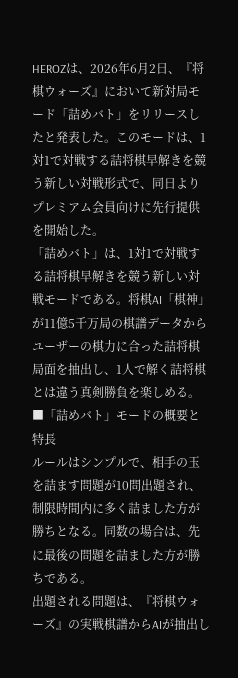HEROZは、2026年6月2日、『将棋ウォーズ』において新対局モード「詰めバト」をリリースしたと発表した。このモードは、1対1で対戦する詰将棋早解きを競う新しい対戦形式で、同日よりプレミアム会員向けに先行提供を開始した。
「詰めバト」は、1対1で対戦する詰将棋早解きを競う新しい対戦モードである。将棋AI「棋神」が11億5千万局の棋譜データからユーザーの棋力に合った詰将棋局面を抽出し、1人で解く詰将棋とは違う真剣勝負を楽しめる。
■「詰めバト」モードの概要と特長
ルールはシンプルで、相手の玉を詰ます問題が10問出題され、制限時間内に多く詰ました方が勝ちとなる。同数の場合は、先に最後の問題を詰ました方が勝ちである。
出題される問題は、『将棋ウォーズ』の実戦棋譜からAIが抽出し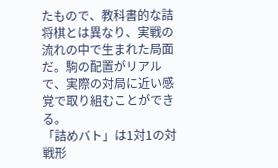たもので、教科書的な詰将棋とは異なり、実戦の流れの中で生まれた局面だ。駒の配置がリアルで、実際の対局に近い感覚で取り組むことができる。
「詰めバト」は1対1の対戦形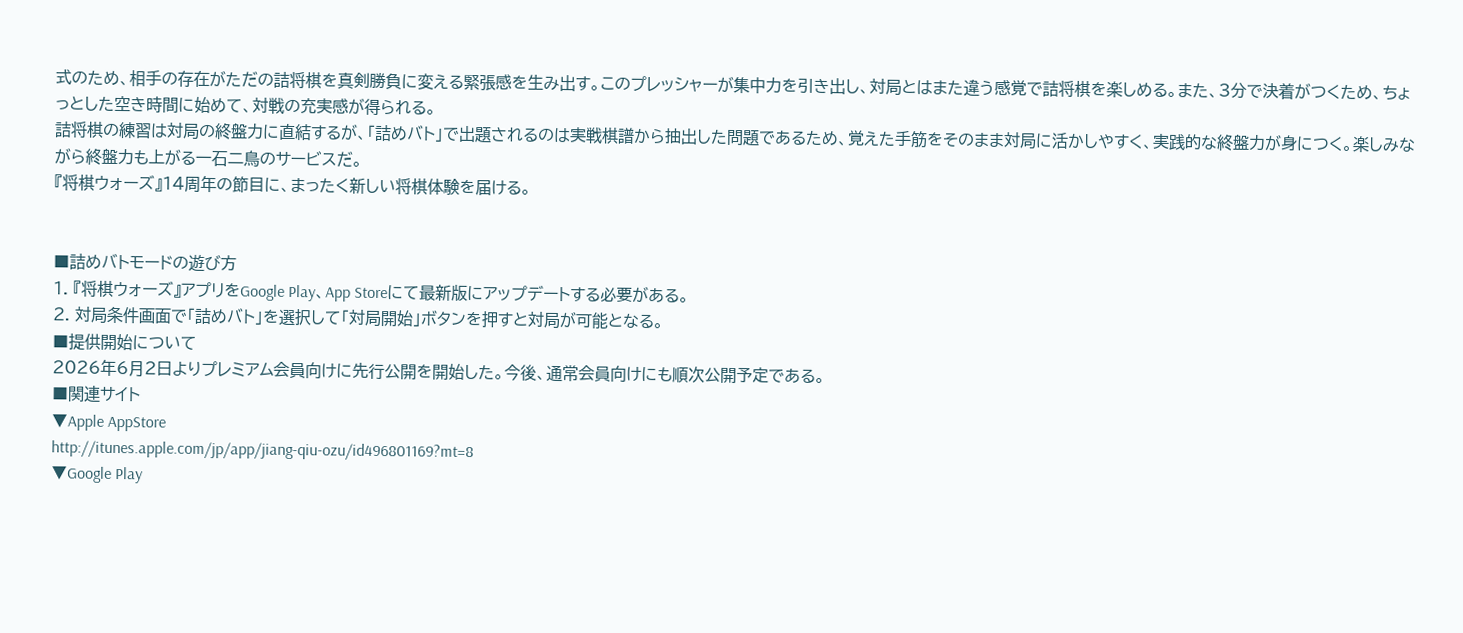式のため、相手の存在がただの詰将棋を真剣勝負に変える緊張感を生み出す。このプレッシャーが集中力を引き出し、対局とはまた違う感覚で詰将棋を楽しめる。また、3分で決着がつくため、ちょっとした空き時間に始めて、対戦の充実感が得られる。
詰将棋の練習は対局の終盤力に直結するが、「詰めバト」で出題されるのは実戦棋譜から抽出した問題であるため、覚えた手筋をそのまま対局に活かしやすく、実践的な終盤力が身につく。楽しみながら終盤力も上がる一石二鳥のサービスだ。
『将棋ウォーズ』14周年の節目に、まったく新しい将棋体験を届ける。


■詰めバトモードの遊び方
1. 『将棋ウォーズ』アプリをGoogle Play、App Storeにて最新版にアップデートする必要がある。
2. 対局条件画面で「詰めバト」を選択して「対局開始」ボタンを押すと対局が可能となる。
■提供開始について
2026年6月2日よりプレミアム会員向けに先行公開を開始した。今後、通常会員向けにも順次公開予定である。
■関連サイト
▼Apple AppStore
http://itunes.apple.com/jp/app/jiang-qiu-ozu/id496801169?mt=8
▼Google Play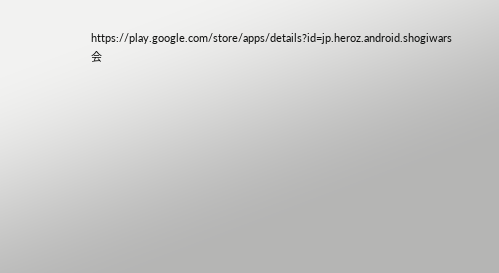https://play.google.com/store/apps/details?id=jp.heroz.android.shogiwars
会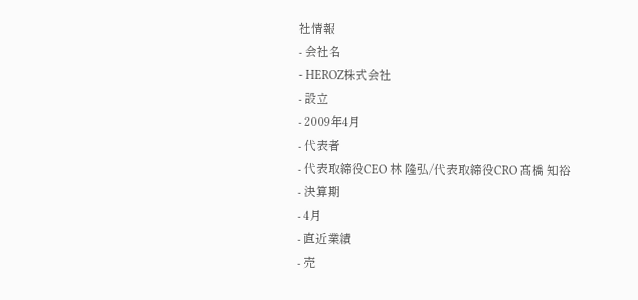社情報
- 会社名
- HEROZ株式会社
- 設立
- 2009年4月
- 代表者
- 代表取締役CEO 林 隆弘/代表取締役CRO 髙橋 知裕
- 決算期
- 4月
- 直近業績
- 売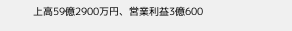上高59億2900万円、営業利益3億600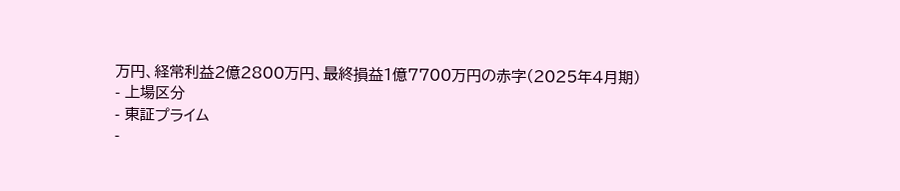万円、経常利益2億2800万円、最終損益1億7700万円の赤字(2025年4月期)
- 上場区分
- 東証プライム
-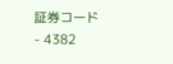証券コード
- 4382